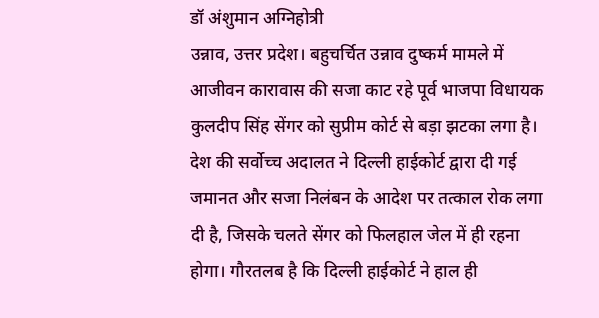डॉ अंशुमान अग्निहोत्री
उन्नाव, उत्तर प्रदेश। बहुचर्चित उन्नाव दुष्कर्म मामले में आजीवन कारावास की सजा काट रहे पूर्व भाजपा विधायक कुलदीप सिंह सेंगर को सुप्रीम कोर्ट से बड़ा झटका लगा है। देश की सर्वोच्च अदालत ने दिल्ली हाईकोर्ट द्वारा दी गई जमानत और सजा निलंबन के आदेश पर तत्काल रोक लगा दी है, जिसके चलते सेंगर को फिलहाल जेल में ही रहना होगा। गौरतलब है कि दिल्ली हाईकोर्ट ने हाल ही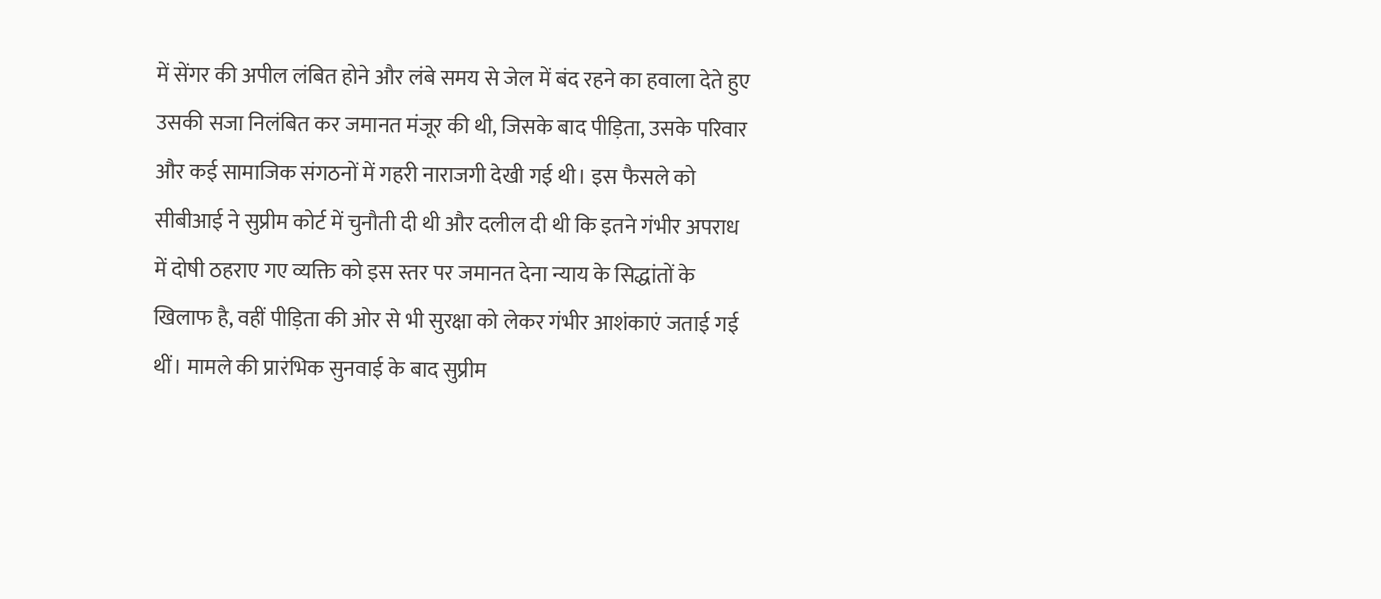में सेंगर की अपील लंबित होने और लंबे समय से जेल में बंद रहने का हवाला देते हुए उसकी सजा निलंबित कर जमानत मंजूर की थी, जिसके बाद पीड़िता, उसके परिवार और कई सामाजिक संगठनों में गहरी नाराजगी देखी गई थी। इस फैसले को सीबीआई ने सुप्रीम कोर्ट में चुनौती दी थी और दलील दी थी कि इतने गंभीर अपराध में दोषी ठहराए गए व्यक्ति को इस स्तर पर जमानत देना न्याय के सिद्धांतों के खिलाफ है, वहीं पीड़िता की ओर से भी सुरक्षा को लेकर गंभीर आशंकाएं जताई गई थीं। मामले की प्रारंभिक सुनवाई के बाद सुप्रीम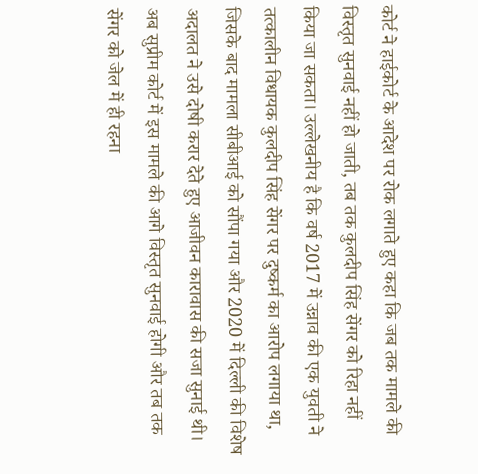कोर्ट ने हाईकोर्ट के आदेश पर रोक लगाते हुए कहा कि जब तक मामले की विस्तृत सुनवाई नहीं हो जाती, तब तक कुलदीप सिंह सेंगर को रिहा नहीं किया जा सकता। उल्लेखनीय है कि वर्ष 2017 में उन्नाव की एक युवती ने तत्कालीन विधायक कुलदीप सिंह सेंगर पर दुष्कर्म का आरोप लगाया था, जिसके बाद मामला सीबीआई को सौंपा गया और 2020 में दिल्ली की विशेष अदालत ने उसे दोषी करार देते हुए आजीवन कारावास की सजा सुनाई थी। अब सुप्रीम कोर्ट में इस मामले की आगे विस्तृत सुनवाई होगी और तब तक सेंगर को जेल में ही रहना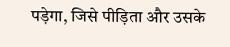पड़ेगा, जिसे पीड़िता और उसके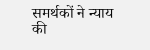समर्थकों ने न्याय की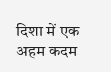दिशा में एक अहम कदम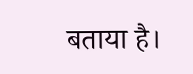बताया है।